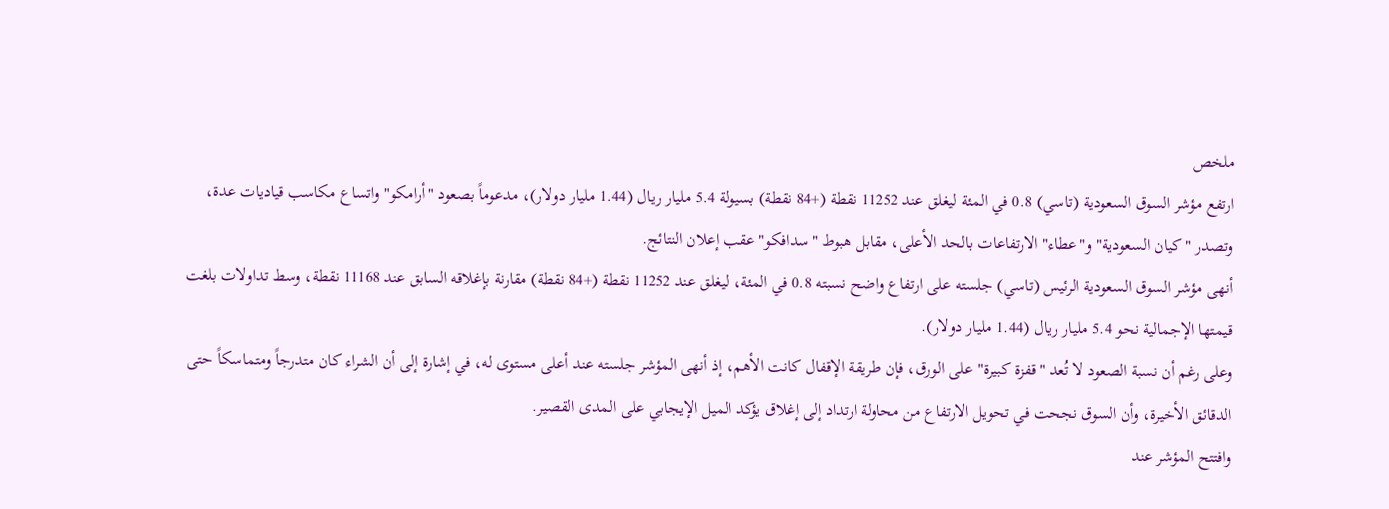ملخص
ارتفع مؤشر السوق السعودية (تاسي) 0.8 في المئة ليغلق عند 11252 نقطة (+84 نقطة) بسيولة 5.4 مليار ريال (1.44 مليار دولار)، مدعوماً بصعود "أرامكو" واتساع مكاسب قياديات عدة، وتصدر "كيان السعودية" و"عطاء" الارتفاعات بالحد الأعلى، مقابل هبوط "سدافكو" عقب إعلان النتائج.
أنهى مؤشر السوق السعودية الرئيس (تاسي) جلسته على ارتفاع واضح نسبته 0.8 في المئة، ليغلق عند 11252 نقطة (+84 نقطة) مقارنة بإغلاقه السابق عند 11168 نقطة، وسط تداولات بلغت قيمتها الإجمالية نحو 5.4 مليار ريال (1.44 مليار دولار).
وعلى رغم أن نسبة الصعود لا تُعد "قفزة كبيرة" على الورق، فإن طريقة الإقفال كانت الأهم، إذ أنهى المؤشر جلسته عند أعلى مستوى له، في إشارة إلى أن الشراء كان متدرجاً ومتماسكاً حتى الدقائق الأخيرة، وأن السوق نجحت في تحويل الارتفاع من محاولة ارتداد إلى إغلاق يؤكد الميل الإيجابي على المدى القصير.
وافتتح المؤشر عند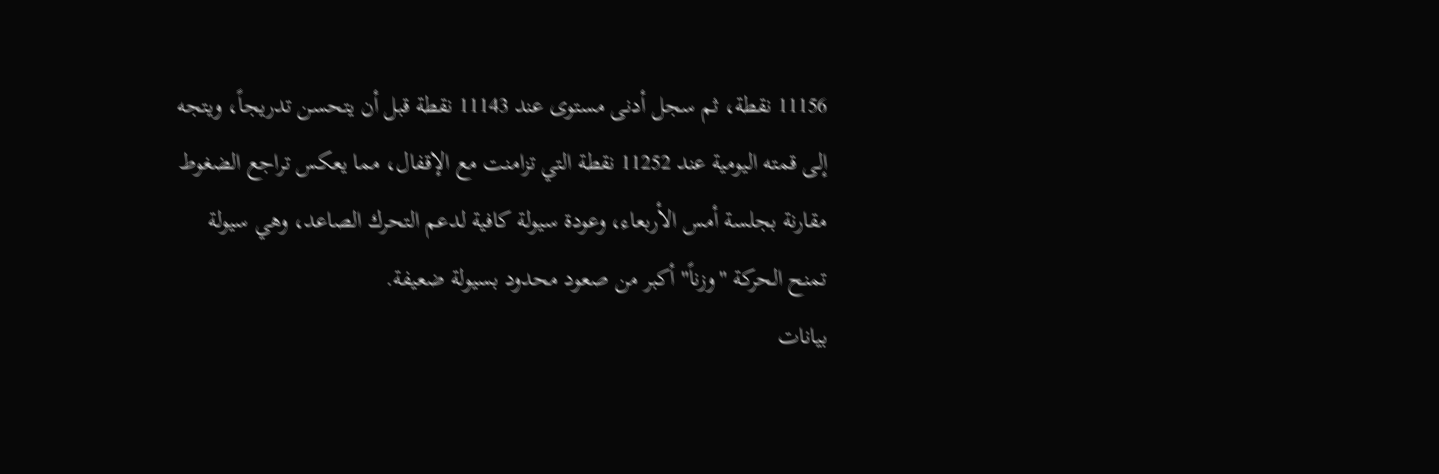11156 نقطة، ثم سجل أدنى مستوى عند 11143 نقطة قبل أن يتحسن تدريجاً، ويتجه إلى قمته اليومية عند 11252 نقطة التي تزامنت مع الإقفال، مما يعكس تراجع الضغوط مقارنة بجلسة أمس الأربعاء، وعودة سيولة كافية لدعم التحرك الصاعد، وهي سيولة تمنح الحركة "وزناً" أكبر من صعود محدود بسيولة ضعيفة.
بيانات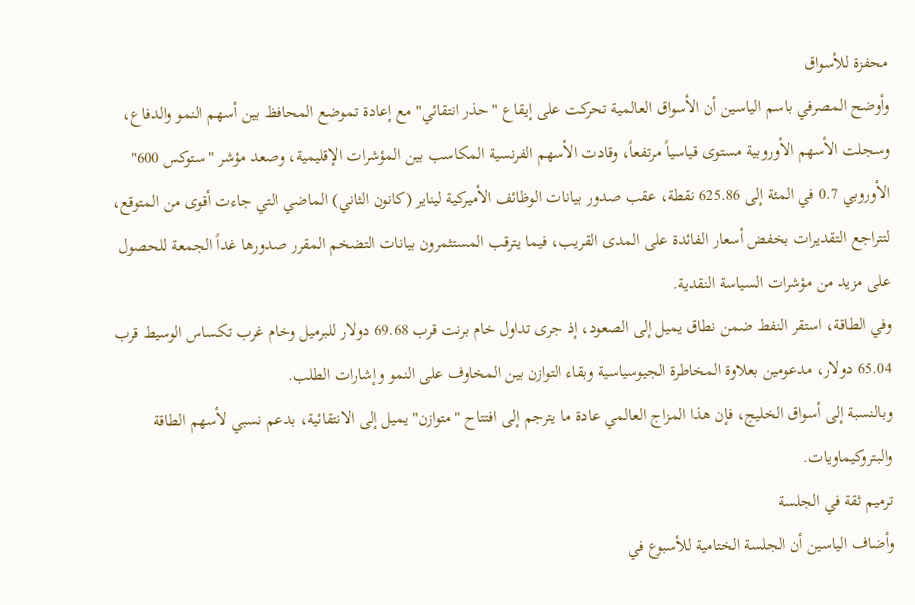محفزة للأسواق
وأوضح المصرفي باسم الياسين أن الأسواق العالمية تحركت على إيقاع "حذر انتقائي" مع إعادة تموضع المحافظ بين أسهم النمو والدفاع، وسجلت الأسهم الأوروبية مستوى قياسياً مرتفعاً، وقادت الأسهم الفرنسية المكاسب بين المؤشرات الإقليمية، وصعد مؤشر "ستوكس 600" الأوروبي 0.7 في المئة إلى 625.86 نقطة، عقب صدور بيانات الوظائف الأميركية ليناير (كانون الثاني) الماضي التي جاءت أقوى من المتوقع، لتتراجع التقديرات بخفض أسعار الفائدة على المدى القريب، فيما يترقب المستثمرون بيانات التضخم المقرر صدورها غداً الجمعة للحصول على مزيد من مؤشرات السياسة النقدية.
وفي الطاقة، استقر النفط ضمن نطاق يميل إلى الصعود، إذ جرى تداول خام برنت قرب 69.68 دولار للبرميل وخام غرب تكساس الوسيط قرب 65.04 دولار، مدعومين بعلاوة المخاطرة الجيوسياسية وبقاء التوازن بين المخاوف على النمو وإشارات الطلب.
وبالنسبة إلى أسواق الخليج، فإن هذا المزاج العالمي عادة ما يترجم إلى افتتاح "متوازن" يميل إلى الانتقائية، بدعم نسبي لأسهم الطاقة والبتروكيماويات.
ترميم ثقة في الجلسة
وأضاف الياسين أن الجلسة الختامية للأسبوع في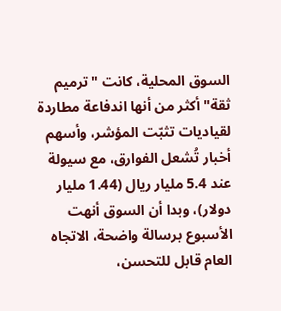السوق المحلية، كانت "ترميم ثقة" أكثر من أنها اندفاعة مطاردة لقياديات تثبّت المؤشر، وأسهم أخبار تُشعل الفوارق، مع سيولة عند 5.4 مليار ريال (1.44 مليار دولار)، وبدا أن السوق أنهت الأسبوع برسالة واضحة، الاتجاه العام قابل للتحسن،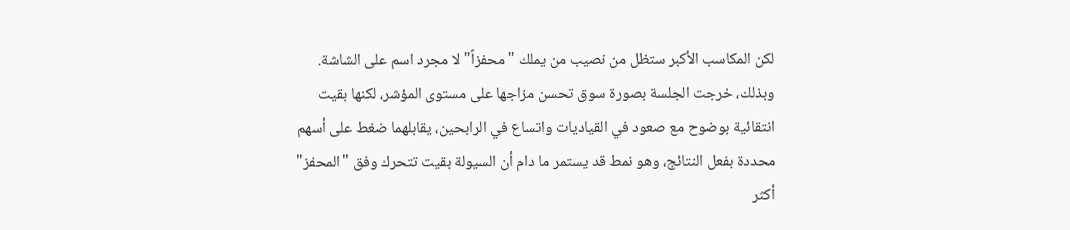لكن المكاسب الأكبر ستظل من نصيب من يملك "محفزاً" لا مجرد اسم على الشاشة.
وبذلك، خرجت الجلسة بصورة سوق تحسن مزاجها على مستوى المؤشر، لكنها بقيت انتقائية بوضوح مع صعود في القياديات واتساع في الرابحين، يقابلهما ضغط على أسهم محددة بفعل النتائج، وهو نمط قد يستمر ما دام أن السيولة بقيت تتحرك وفق "المحفز" أكثر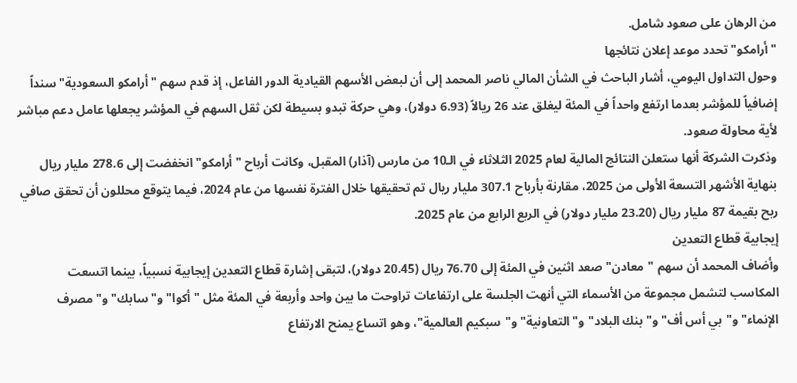من الرهان على صعود شامل.
"أرامكو" تحدد موعد إعلان نتائجها
وحول التداول اليومي، أشار الباحث في الشأن المالي ناصر المحمد إلى أن لبعض الأسهم القيادية الدور الفاعل، إذ قدم سهم "أرامكو السعودية" سنداً إضافياً للمؤشر بعدما ارتفع واحداً في المئة ليغلق عند 26 ريالاً (6.93 دولار)، وهي حركة تبدو بسيطة لكن ثقل السهم في المؤشر يجعلها عامل دعم مباشر لأية محاولة صعود.
وذكرت الشركة أنها ستعلن النتائج المالية لعام 2025 الثلاثاء في الـ10 من مارس (آذار) المقبل، وكانت أرباح "أرامكو" انخفضت إلى 278.6 مليار ريال بنهاية الأشهر التسعة الأولى من 2025، مقارنة بأرباح 307.1 مليار ريال تم تحقيقها خلال الفترة نفسها من عام 2024، فيما يتوقع محللون أن تحقق صافي ربح بقيمة 87 مليار ريال (23.20 مليار دولار) في الربع الرابع من عام 2025.
إيجابية قطاع التعدين
وأضاف المحمد أن سهم "معادن" صعد اثنين في المئة إلى 76.70 ريال (20.45 دولار)، لتبقى إشارة قطاع التعدين إيجابية نسبياً، بينما اتسعت المكاسب لتشمل مجموعة من الأسماء التي أنهت الجلسة على ارتفاعات تراوحت ما بين واحد وأربعة في المئة مثل "أكوا" و"سابك" و"مصرف الإنماء" و"بي أس أف" و"بنك البلاد" و"التعاونية" و"سبكيم العالمية"، وهو اتساع يمنح الارتفاع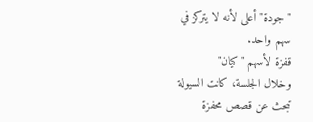"جودة" أعلى لأنه لا يتركز في سهم واحد.
قفزة لأسهم "كيان"
وخلال الجلسة، كانت السيولة تبحث عن قصص محفزة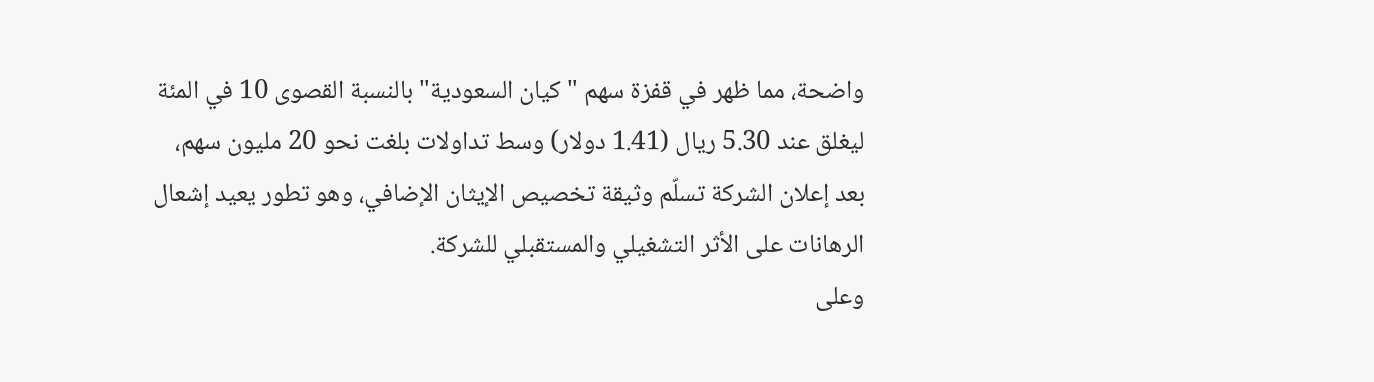واضحة، مما ظهر في قفزة سهم "كيان السعودية" بالنسبة القصوى 10 في المئة ليغلق عند 5.30 ريال (1.41 دولار) وسط تداولات بلغت نحو 20 مليون سهم، بعد إعلان الشركة تسلّم وثيقة تخصيص الإيثان الإضافي، وهو تطور يعيد إشعال الرهانات على الأثر التشغيلي والمستقبلي للشركة.
وعلى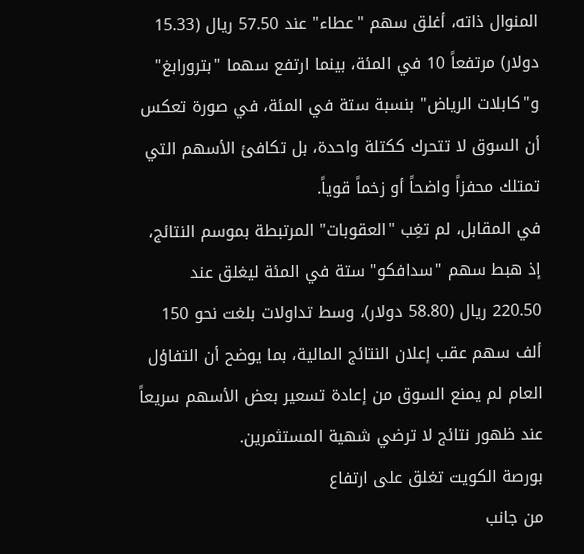المنوال ذاته، أغلق سهم "عطاء" عند 57.50 ريال (15.33 دولار) مرتفعاً 10 في المئة، بينما ارتفع سهما "بترورابغ" و"كابلات الرياض" بنسبة ستة في المئة، في صورة تعكس أن السوق لا تتحرك ككتلة واحدة، بل تكافئ الأسهم التي تمتلك محفزاً واضحاً أو زخماً قوياً.
في المقابل، لم تغِب "العقوبات" المرتبطة بموسم النتائج، إذ هبط سهم "سدافكو" ستة في المئة ليغلق عند 220.50 ريال (58.80 دولار)، وسط تداولات بلغت نحو 150 ألف سهم عقب إعلان النتائج المالية، بما يوضح أن التفاؤل العام لم يمنع السوق من إعادة تسعير بعض الأسهم سريعاً عند ظهور نتائج لا ترضي شهية المستثمرين.
بورصة الكويت تغلق على ارتفاع
من جانب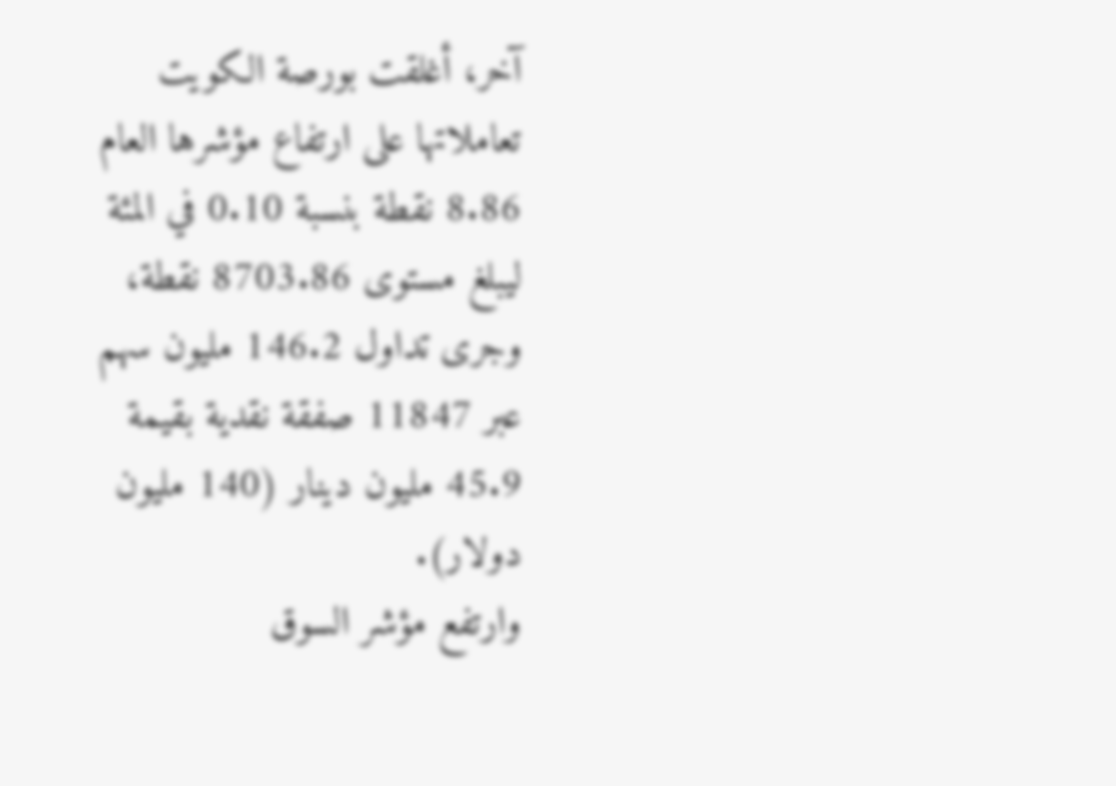آخر، أغلقت بورصة الكويت تعاملاتها على ارتفاع مؤشرها العام 8.86 نقطة بنسبة 0.10 في المئة ليبلغ مستوى 8703.86 نقطة، وجرى تداول 146.2 مليون سهم عبر 11847 صفقة نقدية بقيمة 45.9 مليون دينار (140 مليون دولار).
وارتفع مؤشر السوق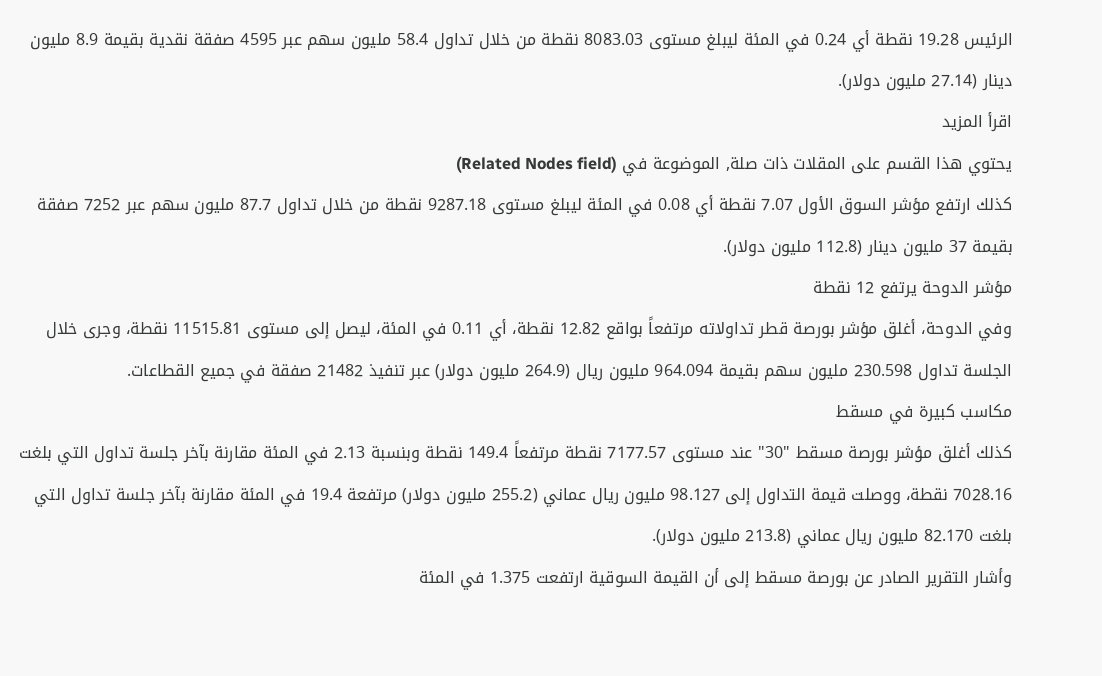الرئيس 19.28 نقطة أي 0.24 في المئة ليبلغ مستوى 8083.03 نقطة من خلال تداول 58.4 مليون سهم عبر 4595 صفقة نقدية بقيمة 8.9 مليون دينار (27.14 مليون دولار).
اقرأ المزيد
يحتوي هذا القسم على المقلات ذات صلة, الموضوعة في (Related Nodes field)
كذلك ارتفع مؤشر السوق الأول 7.07 نقطة أي 0.08 في المئة ليبلغ مستوى 9287.18 نقطة من خلال تداول 87.7 مليون سهم عبر 7252 صفقة بقيمة 37 مليون دينار (112.8 مليون دولار).
مؤشر الدوحة يرتفع 12 نقطة
وفي الدوحة، أغلق مؤشر بورصة قطر تداولاته مرتفعاً بواقع 12.82 نقطة، أي 0.11 في المئة، ليصل إلى مستوى 11515.81 نقطة، وجرى خلال الجلسة تداول 230.598 مليون سهم بقيمة 964.094 مليون ريال (264.9 مليون دولار) عبر تنفيذ 21482 صفقة في جميع القطاعات.
مكاسب كبيرة في مسقط
كذلك أغلق مؤشر بورصة مسقط "30" عند مستوى 7177.57 نقطة مرتفعاً 149.4 نقطة وبنسبة 2.13 في المئة مقارنة بآخر جلسة تداول التي بلغت 7028.16 نقطة، ووصلت قيمة التداول إلى 98.127 مليون ريال عماني (255.2 مليون دولار) مرتفعة 19.4 في المئة مقارنة بآخر جلسة تداول التي بلغت 82.170 مليون ريال عماني (213.8 مليون دولار).
وأشار التقرير الصادر عن بورصة مسقط إلى أن القيمة السوقية ارتفعت 1.375 في المئة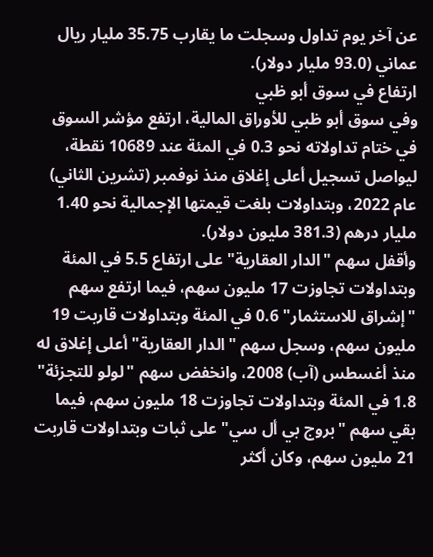عن آخر يوم تداول وسجلت ما يقارب 35.75 مليار ريال عماني (93.0 مليار دولار).
ارتفاع في سوق أبو ظبي
وفي سوق أبو ظبي للأوراق المالية، ارتفع مؤشر السوق في ختام تداولاته نحو 0.3 في المئة عند 10689 نقطة، ليواصل تسجيل أعلى إغلاق منذ نوفمبر (تشرين الثاني) عام 2022، وبتداولات بلغت قيمتها الإجمالية نحو 1.40 مليار درهم (381.3 مليون دولار).
وأقفل سهم "الدار العقارية" على ارتفاع 5.5 في المئة وبتداولات تجاوزت 17 مليون سهم، فيما ارتفع سهم "إشراق للاستثمار" 0.6 في المئة وبتداولات قاربت 19 مليون سهم، وسجل سهم "الدار العقارية" أعلى إغلاق له منذ أغسطس (آب) 2008، وانخفض سهم "لولو للتجزئة" 1.8 في المئة وبتداولات تجاوزت 18 مليون سهم، فيما بقي سهم "بروج بي أل سي" على ثبات وبتداولات قاربت 21 مليون سهم، وكان أكثر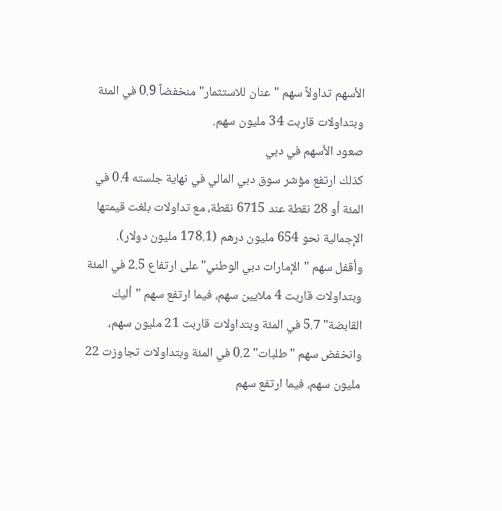الأسهم تداولاً سهم "عنان للاستثمار" منخفضاً 0.9 في المئة وبتداولات قاربت 34 مليون سهم.
صعود الأسهم في دبي
كذلك ارتفع مؤشر سوق دبي المالي في نهاية جلسته 0.4 في المئة أو 28 نقطة عند 6715 نقطة، مع تداولات بلغت قيمتها الإجمالية نحو 654 مليون درهم (178.1 مليون دولار).
وأقفل سهم "الإمارات دبي الوطني" على ارتفاع 2.5 في المئة وبتداولات قاربت 4 ملايين سهم، فيما ارتفع سهم "أليك القابضة" 5.7 في المئة وبتداولات قاربت 21 مليون سهم، وانخفض سهم "طلبات" 0.2 في المئة وبتداولات تجاوزت 22 مليون سهم، فيما ارتفع سهم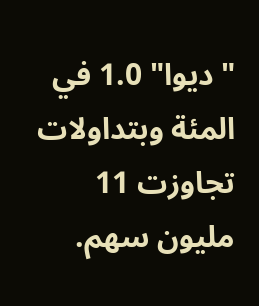"ديوا" 1.0 في المئة وبتداولات تجاوزت 11 مليون سهم.